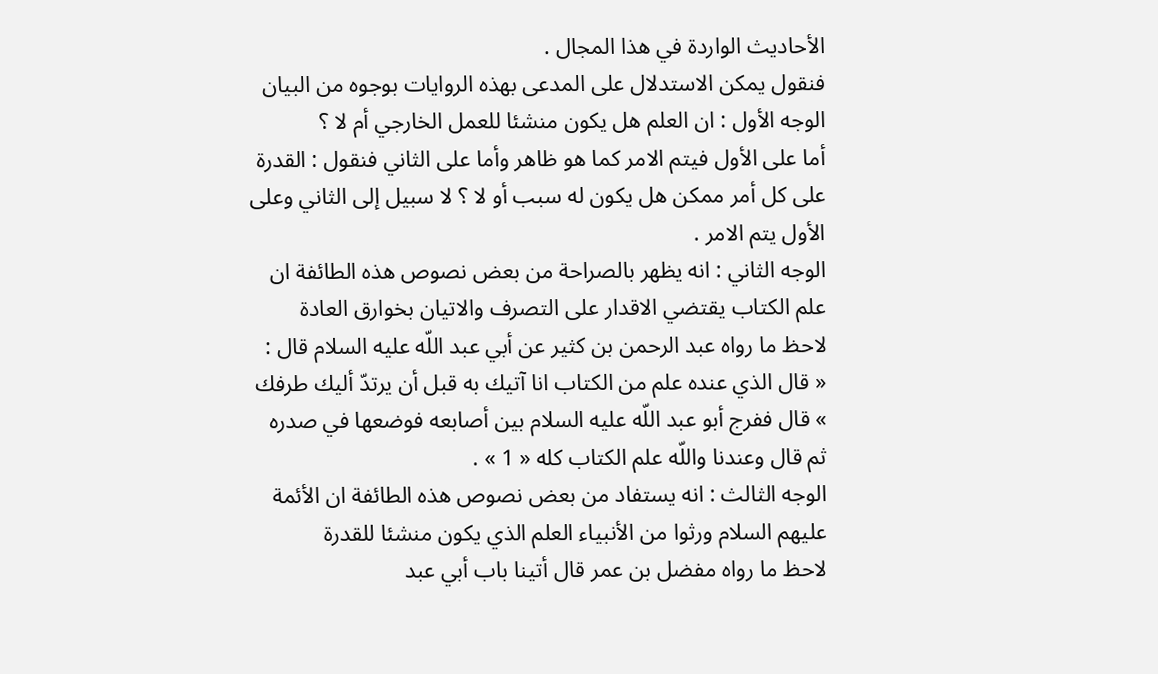الأحاديث الواردة في هذا المجال .
فنقول يمكن الاستدلال على المدعى بهذه الروايات بوجوه من البيان
الوجه الأول : ان العلم هل يكون منشئا للعمل الخارجي أم لا ؟
أما على الأول فيتم الامر كما هو ظاهر وأما على الثاني فنقول : القدرة على كل أمر ممكن هل يكون له سبب أو لا ؟ لا سبيل إلى الثاني وعلى الأول يتم الامر .
الوجه الثاني : انه يظهر بالصراحة من بعض نصوص هذه الطائفة ان علم الكتاب يقتضي الاقدار على التصرف والاتيان بخوارق العادة
لاحظ ما رواه عبد الرحمن بن كثير عن أبي عبد اللّه عليه السلام قال :
« قال الذي عنده علم من الكتاب انا آتيك به قبل أن يرتدّ أليك طرفك » قال ففرج أبو عبد اللّه عليه السلام بين أصابعه فوضعها في صدره ثم قال وعندنا واللّه علم الكتاب كله « 1 » .
الوجه الثالث : انه يستفاد من بعض نصوص هذه الطائفة ان الأئمة عليهم السلام ورثوا من الأنبياء العلم الذي يكون منشئا للقدرة
لاحظ ما رواه مفضل بن عمر قال أتينا باب أبي عبد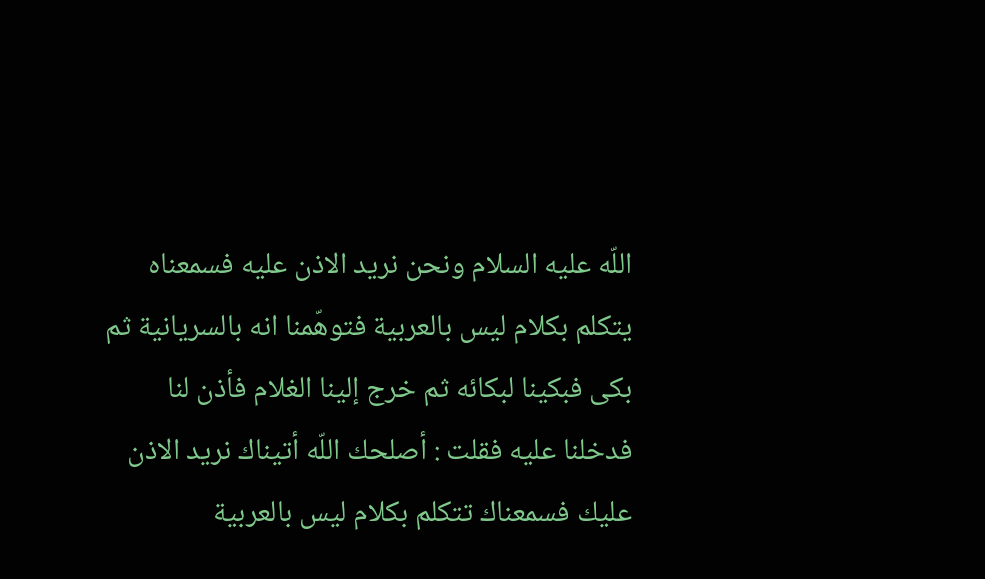اللّه عليه السلام ونحن نريد الاذن عليه فسمعناه يتكلم بكلام ليس بالعربية فتوهّمنا انه بالسريانية ثم بكى فبكينا لبكائه ثم خرج إلينا الغلام فأذن لنا فدخلنا عليه فقلت : أصلحك اللّه أتيناك نريد الاذن عليك فسمعناك تتكلم بكلام ليس بالعربية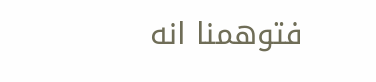فتوهمنا انه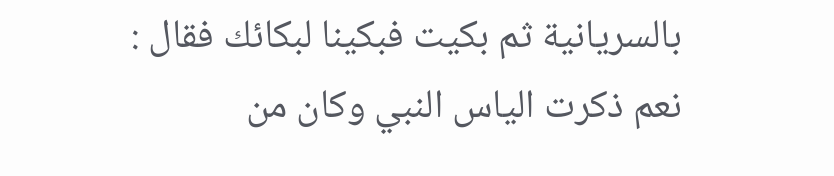بالسريانية ثم بكيت فبكينا لبكائك فقال : نعم ذكرت الياس النبي وكان من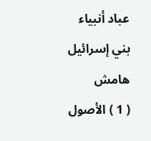عباد أنبياء بني إسرائيل
هامش
( 1 ) الأصول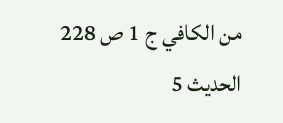من الكافي ج 1 ص 228 الحديث 5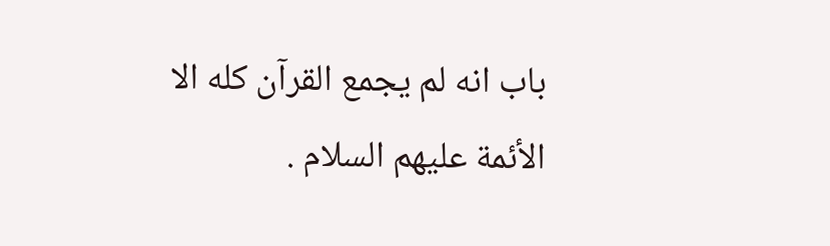باب انه لم يجمع القرآن كله الا الأئمة عليهم السلام .